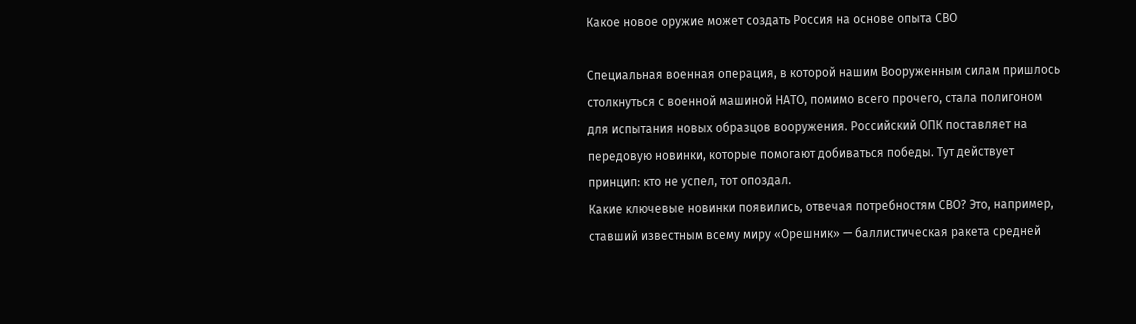Какое новое оружие может создать Россия на основе опыта СВО

Специальная военная операция, в которой нашим Вооруженным силам пришлось столкнуться с военной машиной НАТО, помимо всего прочего, стала полигоном для испытания новых образцов вооружения. Российский ОПК поставляет на передовую новинки, которые помогают добиваться победы. Тут действует принцип: кто не успел, тот опоздал.
Какие ключевые новинки появились, отвечая потребностям СВО? Это, например, ставший известным всему миру «Орешник» — баллистическая ракета средней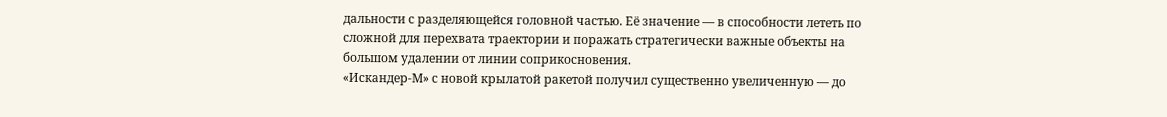дальности с разделяющейся головной частью. Её значение — в способности лететь по сложной для перехвата траектории и поражать стратегически важные объекты на большом удалении от линии соприкосновения.
«Искандер-М» с новой крылатой ракетой получил существенно увеличенную — до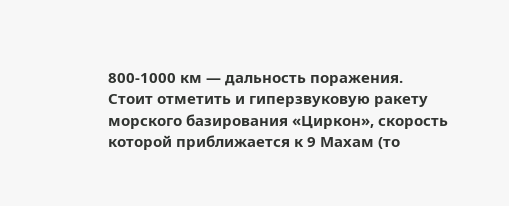800-1000 км — дальность поражения.
Стоит отметить и гиперзвуковую ракету морского базирования «Циркон», скорость которой приближается к 9 Махам (то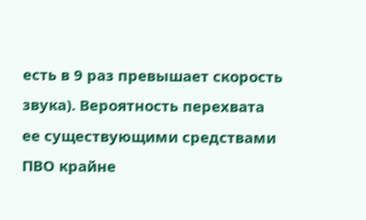есть в 9 раз превышает скорость звука). Вероятность перехвата ее существующими средствами ПВО крайне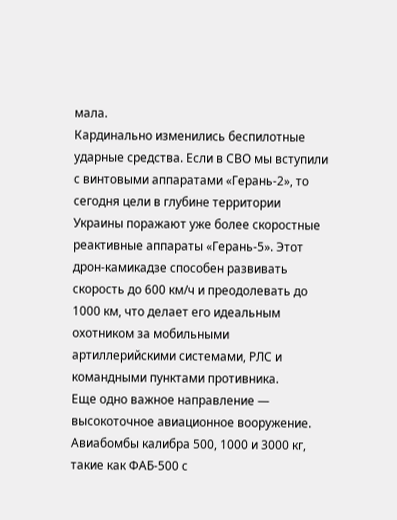мала.
Кардинально изменились беспилотные ударные средства. Если в СВО мы вступили с винтовыми аппаратами «Герань-2», то сегодня цели в глубине территории Украины поражают уже более скоростные реактивные аппараты «Герань-5». Этот дрон-камикадзе способен развивать скорость до 600 км/ч и преодолевать до 1000 км, что делает его идеальным охотником за мобильными артиллерийскими системами, РЛС и командными пунктами противника.
Еще одно важное направление — высокоточное авиационное вооружение. Авиабомбы калибра 500, 1000 и 3000 кг, такие как ФАБ-500 с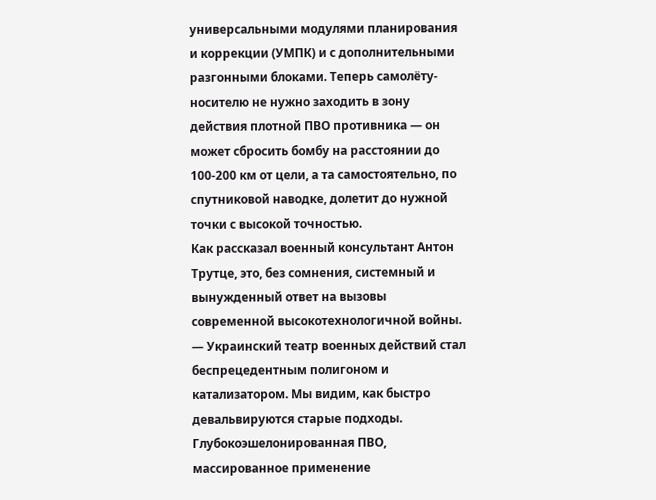универсальными модулями планирования и коррекции (УМПК) и с дополнительными разгонными блоками. Теперь самолёту-носителю не нужно заходить в зону действия плотной ПВО противника — он может сбросить бомбу на расстоянии до 100-200 км от цели, а та самостоятельно, по спутниковой наводке, долетит до нужной точки с высокой точностью.
Как рассказал военный консультант Антон Трутце, это, без сомнения, системный и вынужденный ответ на вызовы современной высокотехнологичной войны.
— Украинский театр военных действий стал беспрецедентным полигоном и катализатором. Мы видим, как быстро девальвируются старые подходы. Глубокоэшелонированная ПВО, массированное применение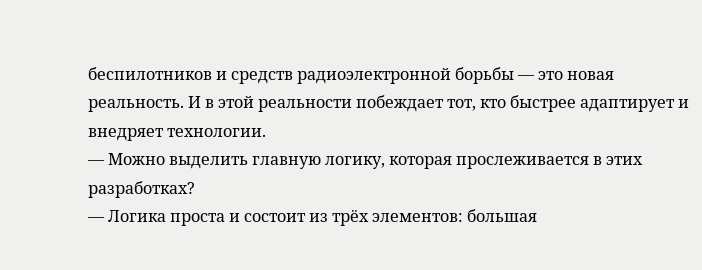беспилотников и средств радиоэлектронной борьбы — это новая реальность. И в этой реальности побеждает тот, кто быстрее адаптирует и внедряет технологии.
— Можно выделить главную логику, которая прослеживается в этих разработках?
— Логика проста и состоит из трёх элементов: большая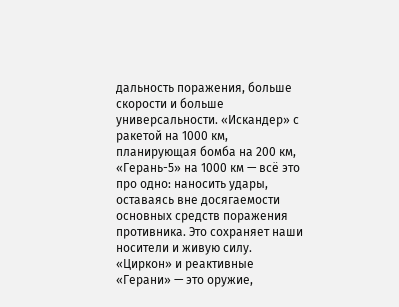дальность поражения, больше скорости и больше универсальности. «Искандер» с ракетой на 1000 км, планирующая бомба на 200 км, «Герань-5» на 1000 км — всё это про одно: наносить удары, оставаясь вне досягаемости основных средств поражения противника. Это сохраняет наши носители и живую силу.
«Циркон» и реактивные «Герани» — это оружие,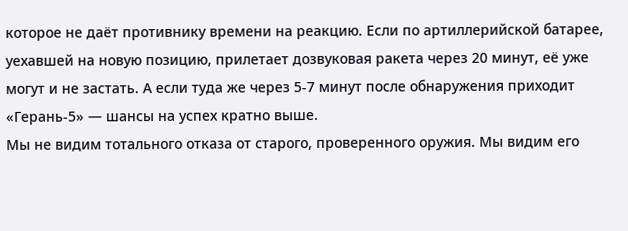которое не даёт противнику времени на реакцию. Если по артиллерийской батарее, уехавшей на новую позицию, прилетает дозвуковая ракета через 20 минут, её уже могут и не застать. А если туда же через 5-7 минут после обнаружения приходит «Герань-5» — шансы на успех кратно выше.
Мы не видим тотального отказа от старого, проверенного оружия. Мы видим его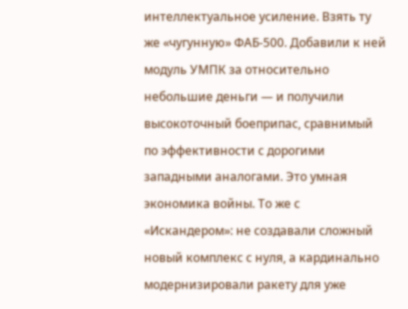интеллектуальное усиление. Взять ту же «чугунную» ФАБ-500. Добавили к ней модуль УМПК за относительно небольшие деньги — и получили высокоточный боеприпас, сравнимый по эффективности с дорогими западными аналогами. Это умная экономика войны. То же с «Искандером»: не создавали сложный новый комплекс с нуля, а кардинально модернизировали ракету для уже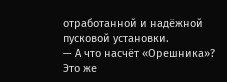отработанной и надёжной пусковой установки.
— А что насчёт «Орешника»? Это же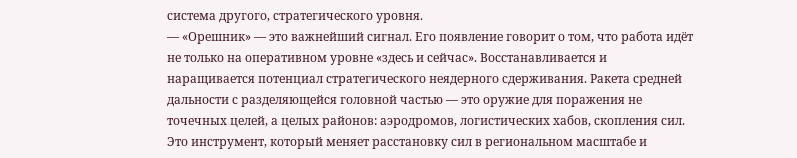система другого, стратегического уровня.
— «Орешник» — это важнейший сигнал. Его появление говорит о том, что работа идёт не только на оперативном уровне «здесь и сейчас». Восстанавливается и наращивается потенциал стратегического неядерного сдерживания. Ракета средней дальности с разделяющейся головной частью — это оружие для поражения не точечных целей, а целых районов: аэродромов, логистических хабов, скопления сил. Это инструмент, который меняет расстановку сил в региональном масштабе и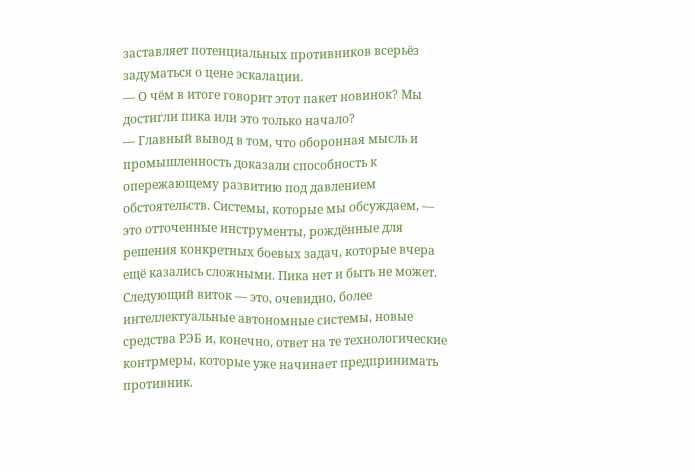заставляет потенциальных противников всерьёз задуматься о цене эскалации.
— О чём в итоге говорит этот пакет новинок? Мы достигли пика или это только начало?
— Главный вывод в том, что оборонная мысль и промышленность доказали способность к опережающему развитию под давлением обстоятельств. Системы, которые мы обсуждаем, — это отточенные инструменты, рождённые для решения конкретных боевых задач, которые вчера ещё казались сложными. Пика нет и быть не может. Следующий виток — это, очевидно, более интеллектуальные автономные системы, новые средства РЭБ и, конечно, ответ на те технологические контрмеры, которые уже начинает предпринимать противник.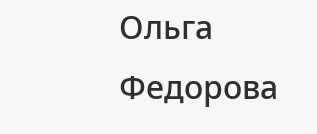Ольга Федорова